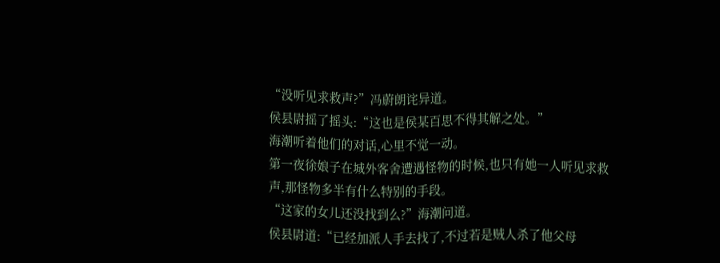“没听见求救声?”冯蔚朗诧异道。
侯县尉摇了摇头:“这也是侯某百思不得其解之处。”
海潮听着他们的对话,心里不觉一动。
第一夜徐娘子在城外客舍遭遇怪物的时候,也只有她一人听见求救声,那怪物多半有什么特别的手段。
“这家的女儿还没找到么?”海潮问道。
侯县尉道:“已经加派人手去找了,不过若是贼人杀了他父母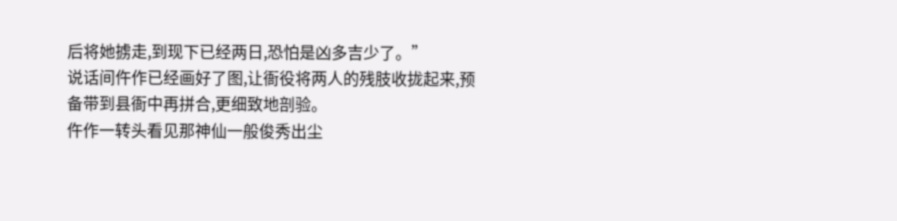后将她掳走,到现下已经两日,恐怕是凶多吉少了。”
说话间仵作已经画好了图,让衙役将两人的残肢收拢起来,预备带到县衙中再拼合,更细致地剖验。
仵作一转头看见那神仙一般俊秀出尘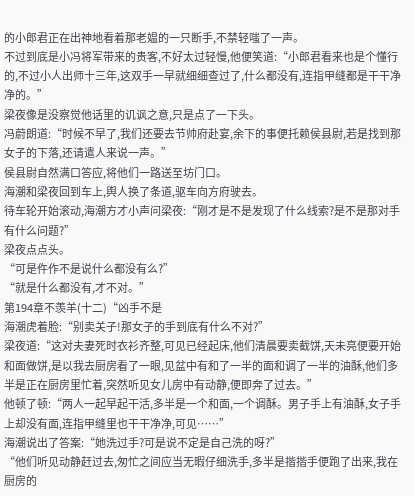的小郎君正在出神地看着那老媪的一只断手,不禁轻嗤了一声。
不过到底是小冯将军带来的贵客,不好太过轻慢,他便笑道:“小郎君看来也是个懂行的,不过小人出师十三年,这双手一早就细细查过了,什么都没有,连指甲缝都是干干净净的。”
梁夜像是没察觉他话里的讥讽之意,只是点了一下头。
冯蔚朗道:“时候不早了,我们还要去节帅府赴宴,余下的事便托赖侯县尉,若是找到那女子的下落,还请遣人来说一声。”
侯县尉自然满口答应,将他们一路送至坊门口。
海潮和梁夜回到车上,舆人换了条道,驱车向方府驶去。
待车轮开始滚动,海潮方才小声问梁夜:“刚才是不是发现了什么线索?是不是那对手有什么问题?”
梁夜点点头。
“可是仵作不是说什么都没有么?”
“就是什么都没有,才不对。”
第194章不羡羊(十二)“凶手不是
海潮虎着脸:“别卖关子!那女子的手到底有什么不对?”
梁夜道:“这对夫妻死时衣衫齐整,可见已经起床,他们清晨要卖截饼,天未亮便要开始和面做饼,是以我去厨房看了一眼,见盆中有和了一半的面和调了一半的油酥,他们多半是正在厨房里忙着,突然听见女儿房中有动静,便即奔了过去。”
他顿了顿:“两人一起早起干活,多半是一个和面,一个调酥。男子手上有油酥,女子手上却没有面,连指甲缝里也干干净净,可见……”
海潮说出了答案:“她洗过手?可是说不定是自己洗的呀?”
“他们听见动静赶过去,匆忙之间应当无暇仔细洗手,多半是揩揩手便跑了出来,我在厨房的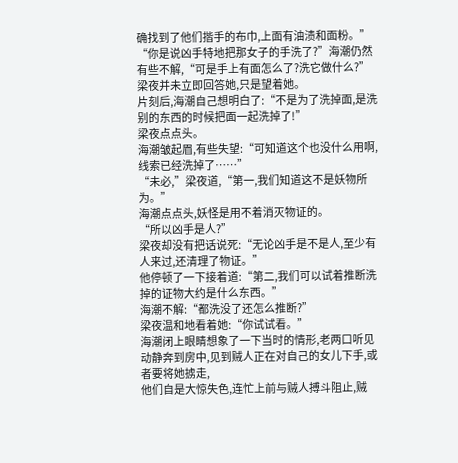确找到了他们揩手的布巾,上面有油渍和面粉。”
“你是说凶手特地把那女子的手洗了?”海潮仍然有些不解,“可是手上有面怎么了?洗它做什么?”
梁夜并未立即回答她,只是望着她。
片刻后,海潮自己想明白了:“不是为了洗掉面,是洗别的东西的时候把面一起洗掉了!”
梁夜点点头。
海潮皱起眉,有些失望:“可知道这个也没什么用啊,线索已经洗掉了……”
“未必,”梁夜道,“第一,我们知道这不是妖物所为。”
海潮点点头,妖怪是用不着消灭物证的。
“所以凶手是人?”
梁夜却没有把话说死:“无论凶手是不是人,至少有人来过,还清理了物证。”
他停顿了一下接着道:“第二,我们可以试着推断洗掉的证物大约是什么东西。”
海潮不解:“都洗没了还怎么推断?”
梁夜温和地看着她:“你试试看。”
海潮闭上眼睛想象了一下当时的情形,老两口听见动静奔到房中,见到贼人正在对自己的女儿下手,或者要将她掳走,
他们自是大惊失色,连忙上前与贼人搏斗阻止,贼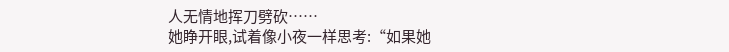人无情地挥刀劈砍……
她睁开眼,试着像小夜一样思考:“如果她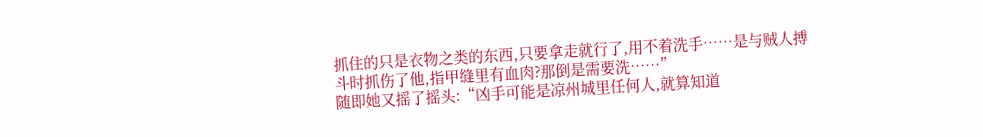抓住的只是衣物之类的东西,只要拿走就行了,用不着洗手……是与贼人搏斗时抓伤了他,指甲缝里有血肉?那倒是需要洗……”
随即她又摇了摇头:“凶手可能是凉州城里任何人,就算知道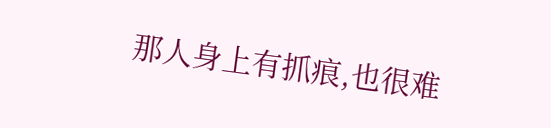那人身上有抓痕,也很难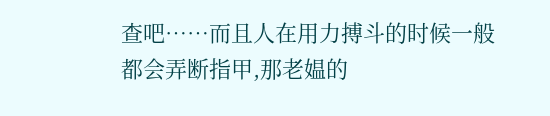查吧……而且人在用力搏斗的时候一般都会弄断指甲,那老媪的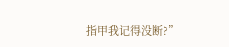指甲我记得没断?”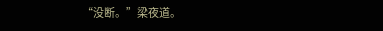“没断。”梁夜道。